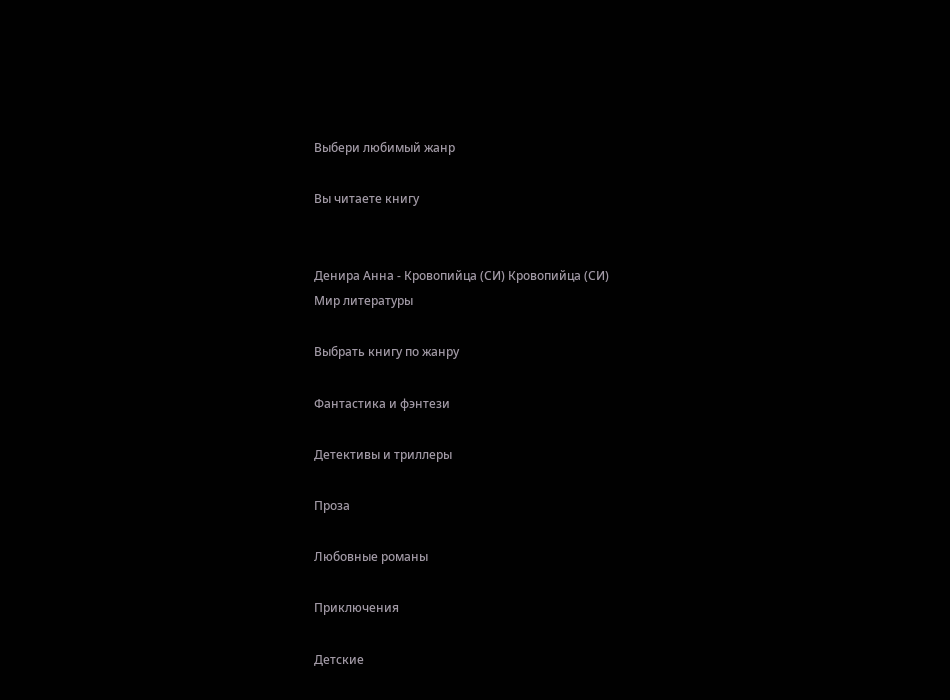Выбери любимый жанр

Вы читаете книгу


Денира Анна - Кровопийца (СИ) Кровопийца (СИ)
Мир литературы

Выбрать книгу по жанру

Фантастика и фэнтези

Детективы и триллеры

Проза

Любовные романы

Приключения

Детские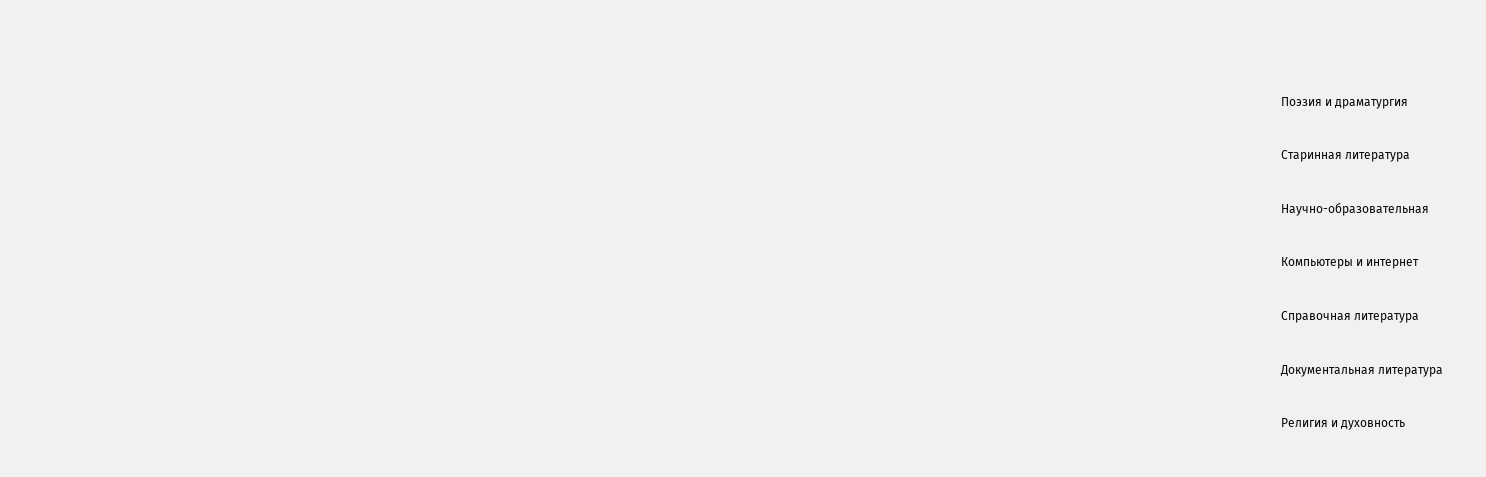Поэзия и драматургия

Старинная литература

Научно-образовательная

Компьютеры и интернет

Справочная литература

Документальная литература

Религия и духовность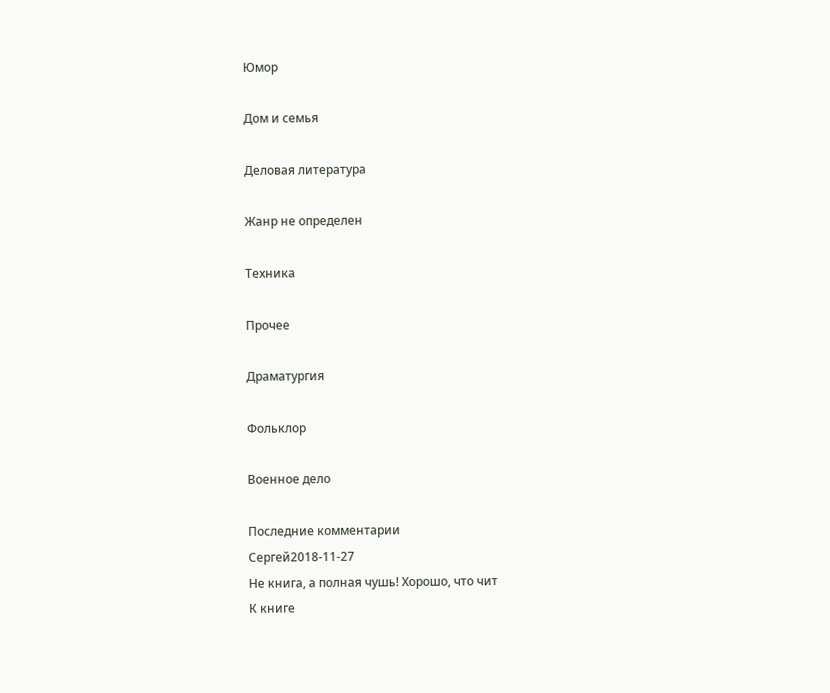Юмор

Дом и семья

Деловая литература

Жанр не определен

Техника

Прочее

Драматургия

Фольклор

Военное дело

Последние комментарии
Сергей2018-11-27
Не книга, а полная чушь! Хорошо, что чит
К книге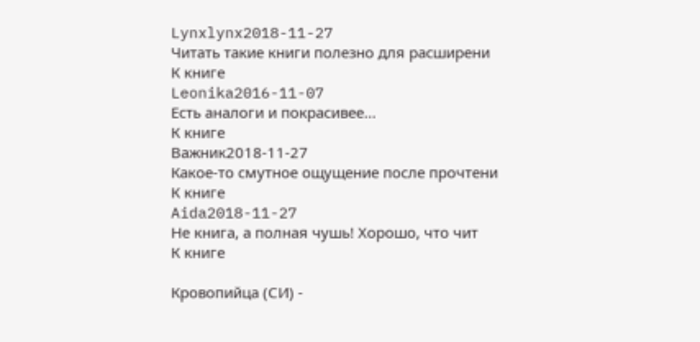Lynxlynx2018-11-27
Читать такие книги полезно для расширени
К книге
Leonika2016-11-07
Есть аналоги и покрасивее...
К книге
Важник2018-11-27
Какое-то смутное ощущение после прочтени
К книге
Aida2018-11-27
Не книга, а полная чушь! Хорошо, что чит
К книге

Кровопийца (СИ) -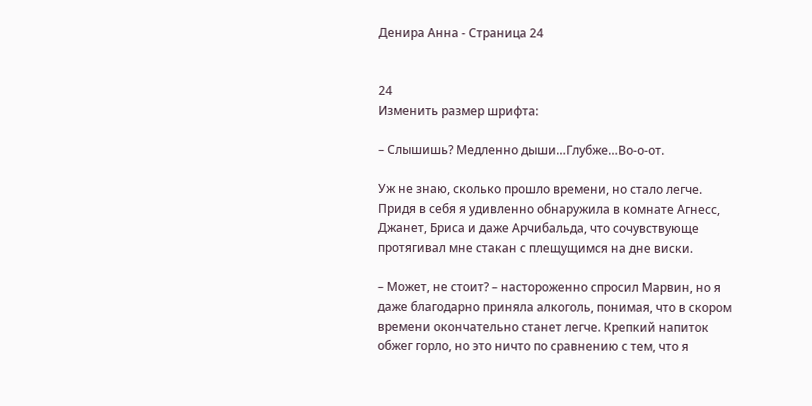Денира Анна - Страница 24


24
Изменить размер шрифта:

– Слышишь? Медленно дыши…Глубже…Во-о-от.

Уж не знаю, сколько прошло времени, но стало легче. Придя в себя я удивленно обнаружила в комнате Агнесс, Джанет, Бриса и даже Арчибальда, что сочувствующе протягивал мне стакан с плещущимся на дне виски.

– Может, не стоит? – настороженно спросил Марвин, но я даже благодарно приняла алкоголь, понимая, что в скором времени окончательно станет легче. Крепкий напиток обжег горло, но это ничто по сравнению с тем, что я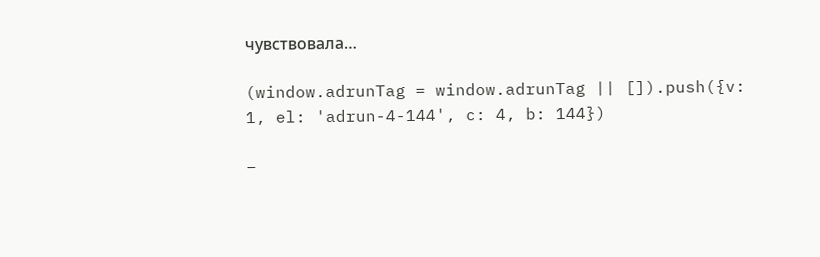чувствовала…

(window.adrunTag = window.adrunTag || []).push({v: 1, el: 'adrun-4-144', c: 4, b: 144})

–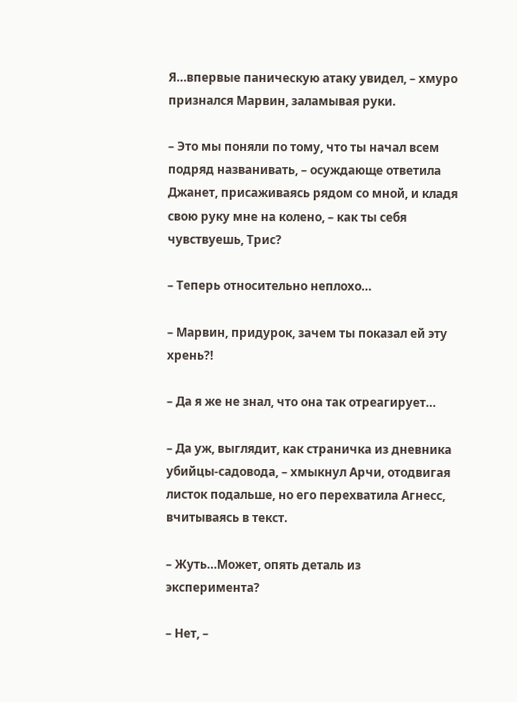Я…впервые паническую атаку увидел, – хмуро признался Марвин, заламывая руки.

– Это мы поняли по тому, что ты начал всем подряд названивать, – осуждающе ответила Джанет, присаживаясь рядом со мной, и кладя свою руку мне на колено, – как ты себя чувствуешь, Трис?

– Теперь относительно неплохо…

– Марвин, придурок, зачем ты показал ей эту хрень?!

– Да я же не знал, что она так отреагирует…

– Да уж, выглядит, как страничка из дневника убийцы-садовода, – хмыкнул Арчи, отодвигая листок подальше, но его перехватила Агнесс, вчитываясь в текст.

– Жуть…Может, опять деталь из эксперимента?

– Нет, –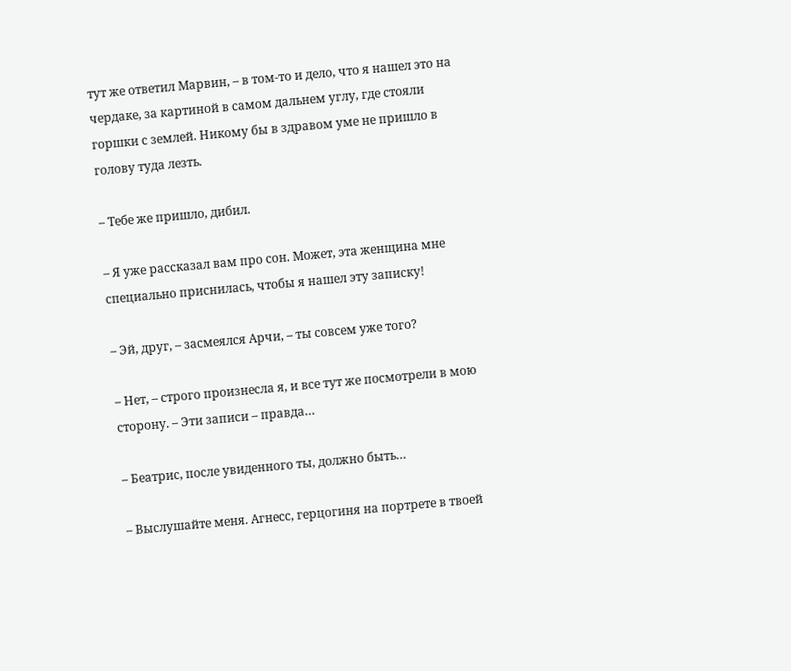тут же ответил Марвин, – в том-то и дело, что я нашел это на чердаке, за картиной в самом дальнем углу, где стояли горшки с землей. Никому бы в здравом уме не пришло в голову туда лезть.

– Тебе же пришло, дибил.

– Я уже рассказал вам про сон. Может, эта женщина мне специально приснилась, чтобы я нашел эту записку!

– Эй, друг, – засмеялся Арчи, – ты совсем уже того?

– Нет, – строго произнесла я, и все тут же посмотрели в мою сторону. – Эти записи – правда…

– Беатрис, после увиденного ты, должно быть…

– Выслушайте меня. Агнесс, герцогиня на портрете в твоей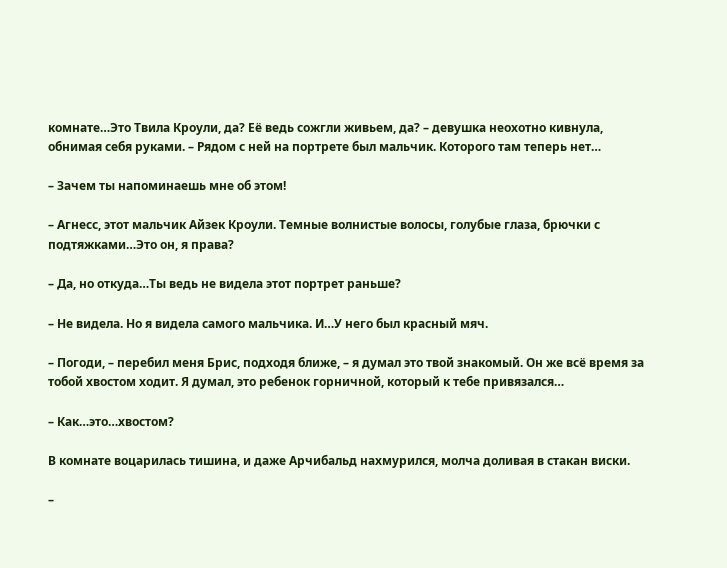комнате…Это Твила Кроули, да? Её ведь сожгли живьем, да? – девушка неохотно кивнула, обнимая себя руками. – Рядом с ней на портрете был мальчик. Которого там теперь нет…

– Зачем ты напоминаешь мне об этом!

– Агнесс, этот мальчик Айзек Кроули. Темные волнистые волосы, голубые глаза, брючки с подтяжками…Это он, я права?

– Да, но откуда…Ты ведь не видела этот портрет раньше?

– Не видела. Но я видела самого мальчика. И…У него был красный мяч.

– Погоди, – перебил меня Брис, подходя ближе, – я думал это твой знакомый. Он же всё время за тобой хвостом ходит. Я думал, это ребенок горничной, который к тебе привязался…

– Как…это…хвостом?

В комнате воцарилась тишина, и даже Арчибальд нахмурился, молча доливая в стакан виски.

–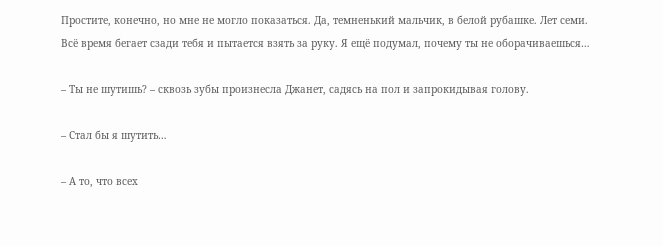Простите, конечно, но мне не могло показаться. Да, темненький мальчик, в белой рубашке. Лет семи. Всё время бегает сзади тебя и пытается взять за руку. Я ещё подумал, почему ты не оборачиваешься…

– Ты не шутишь? – сквозь зубы произнесла Джанет, садясь на пол и запрокидывая голову.

– Стал бы я шутить…

– А то, что всех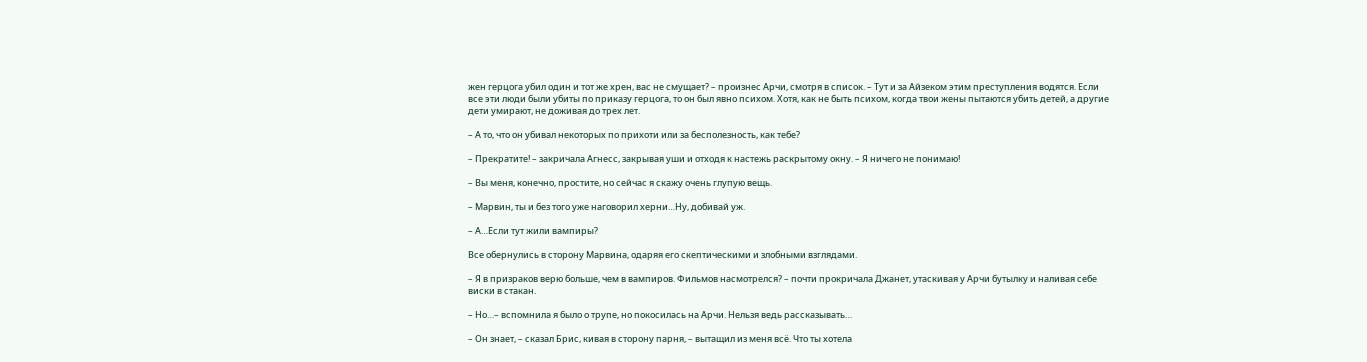жен герцога убил один и тот же хрен, вас не смущает? – произнес Арчи, смотря в список. – Тут и за Айзеком этим преступления водятся. Если все эти люди были убиты по приказу герцога, то он был явно психом. Хотя, как не быть психом, когда твои жены пытаются убить детей, а другие дети умирают, не доживая до трех лет.

– А то, что он убивал некоторых по прихоти или за бесполезность, как тебе?

– Прекратите! – закричала Агнесс, закрывая уши и отходя к настежь раскрытому окну. – Я ничего не понимаю!

– Вы меня, конечно, простите, но сейчас я скажу очень глупую вещь.

– Марвин, ты и без того уже наговорил херни…Ну, добивай уж.

– А…Если тут жили вампиры?

Все обернулись в сторону Марвина, одаряя его скептическими и злобными взглядами.

– Я в призраков верю больше, чем в вампиров. Фильмов насмотрелся? – почти прокричала Джанет, утаскивая у Арчи бутылку и наливая себе виски в стакан.

– Но…– вспомнила я было о трупе, но покосилась на Арчи. Нельзя ведь рассказывать…

– Он знает, – сказал Брис, кивая в сторону парня, – вытащил из меня всё. Что ты хотела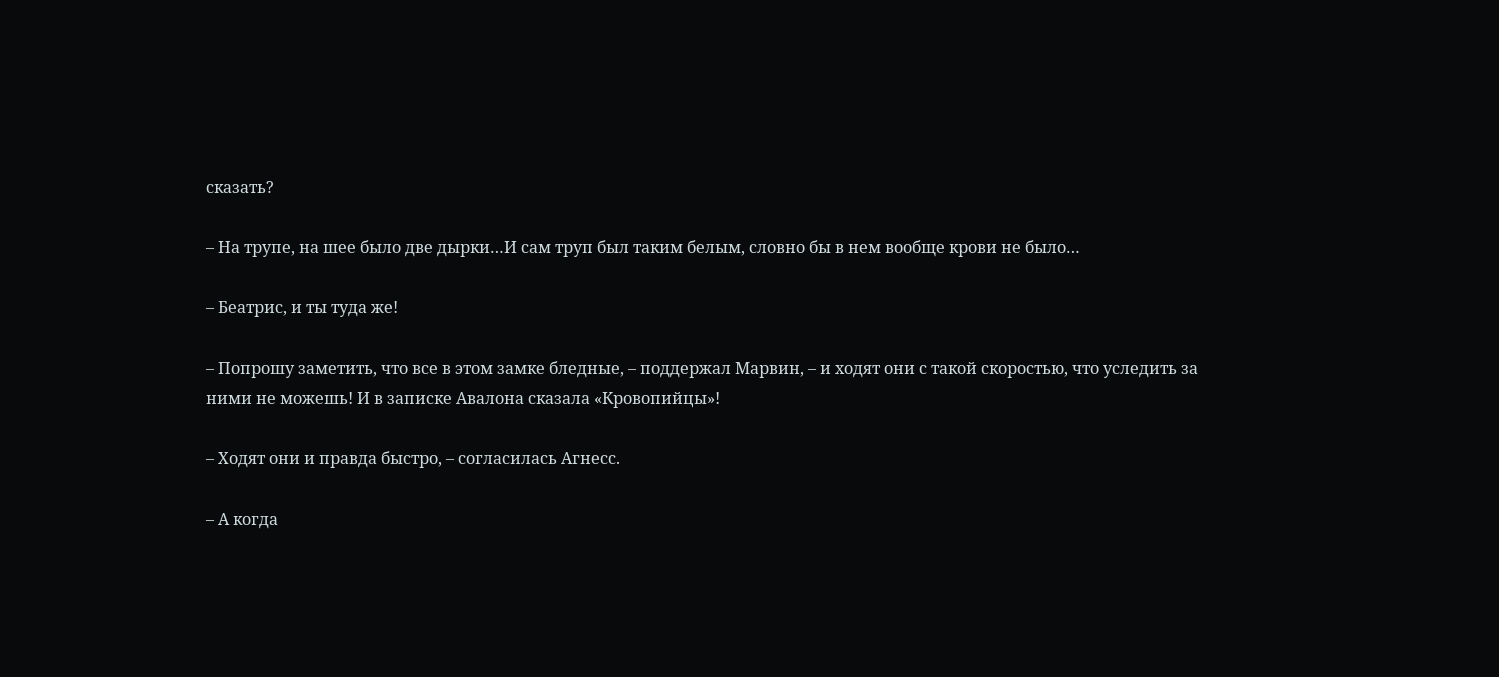сказать?

– На трупе, на шее было две дырки…И сам труп был таким белым, словно бы в нем вообще крови не было…

– Беатрис, и ты туда же!

– Попрошу заметить, что все в этом замке бледные, – поддержал Марвин, – и ходят они с такой скоростью, что уследить за ними не можешь! И в записке Авалона сказала «Кровопийцы»!

– Ходят они и правда быстро, – согласилась Агнесс.

– А когда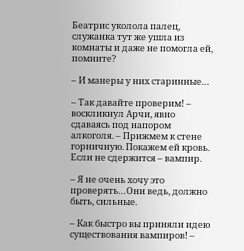Беатрис уколола палец, служанка тут же ушла из комнаты и даже не помогла ей, помните?

– И манеры у них старинные…

– Так давайте проверим! – воскликнул Арчи, явно сдаваясь под напором алкоголя. – Прижмем к стене горничную. Покажем ей кровь. Если не сдержится – вампир.

– Я не очень хочу это проверять…Они ведь, должно быть, сильные.

– Как быстро вы приняли идею существования вампиров! –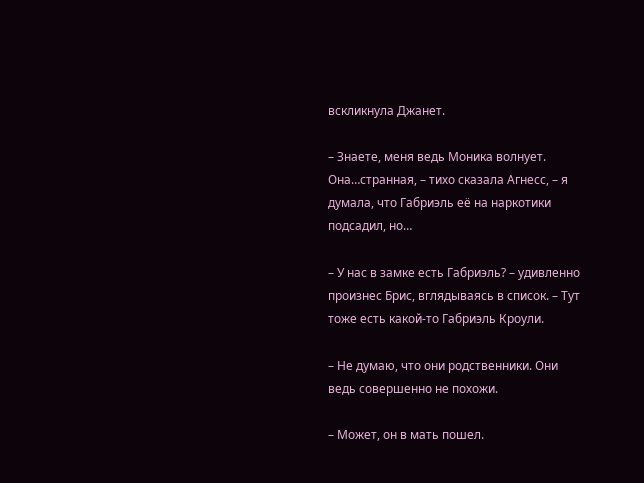вскликнула Джанет.

– Знаете, меня ведь Моника волнует. Она…странная, – тихо сказала Агнесс, – я думала, что Габриэль её на наркотики подсадил, но…

– У нас в замке есть Габриэль? – удивленно произнес Брис, вглядываясь в список. – Тут тоже есть какой-то Габриэль Кроули.

– Не думаю, что они родственники. Они ведь совершенно не похожи.

– Может, он в мать пошел.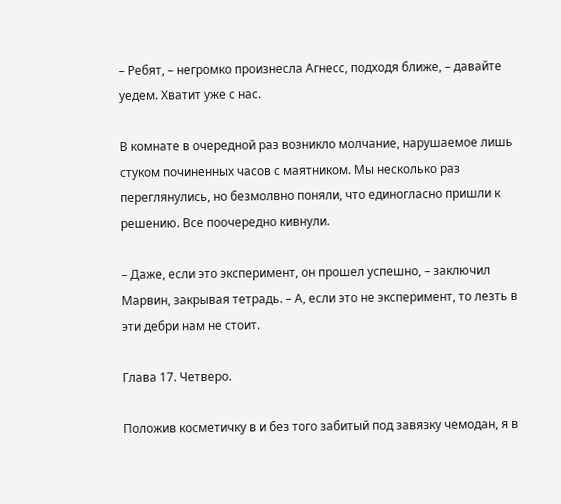– Ребят, – негромко произнесла Агнесс, подходя ближе, – давайте уедем. Хватит уже с нас.

В комнате в очередной раз возникло молчание, нарушаемое лишь стуком починенных часов с маятником. Мы несколько раз переглянулись, но безмолвно поняли, что единогласно пришли к решению. Все поочередно кивнули.

– Даже, если это эксперимент, он прошел успешно, – заключил Марвин, закрывая тетрадь. – А, если это не эксперимент, то лезть в эти дебри нам не стоит.

Глава 17. Четверо.

Положив косметичку в и без того забитый под завязку чемодан, я в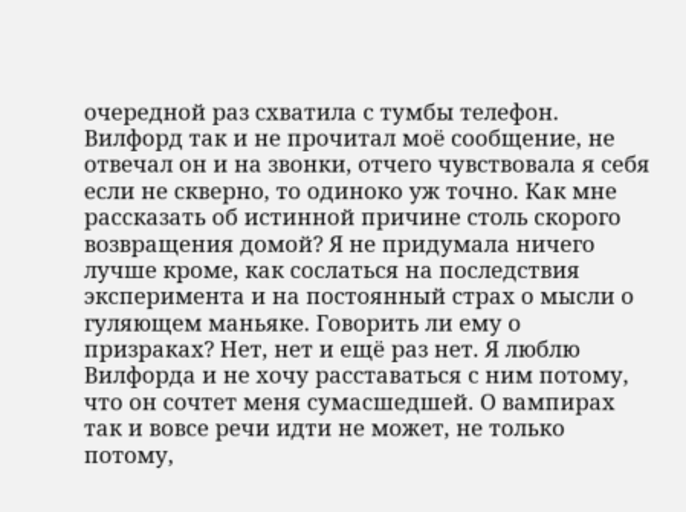очередной раз схватила с тумбы телефон. Вилфорд так и не прочитал моё сообщение, не отвечал он и на звонки, отчего чувствовала я себя если не скверно, то одиноко уж точно. Как мне рассказать об истинной причине столь скорого возвращения домой? Я не придумала ничего лучше кроме, как сослаться на последствия эксперимента и на постоянный страх о мысли о гуляющем маньяке. Говорить ли ему о призраках? Нет, нет и ещё раз нет. Я люблю Вилфорда и не хочу расставаться с ним потому, что он сочтет меня сумасшедшей. О вампирах так и вовсе речи идти не может, не только потому,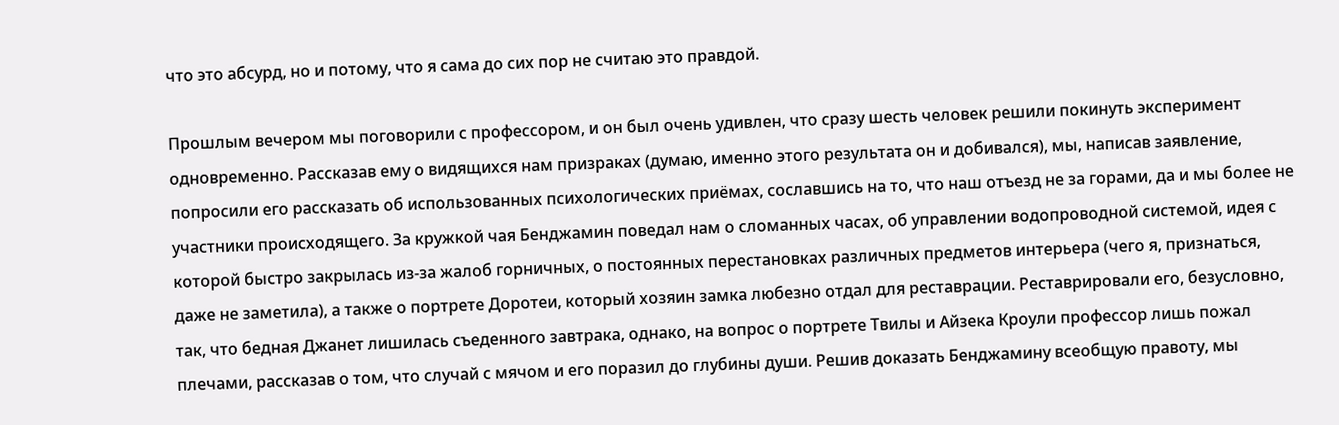что это абсурд, но и потому, что я сама до сих пор не считаю это правдой.

Прошлым вечером мы поговорили с профессором, и он был очень удивлен, что сразу шесть человек решили покинуть эксперимент одновременно. Рассказав ему о видящихся нам призраках (думаю, именно этого результата он и добивался), мы, написав заявление, попросили его рассказать об использованных психологических приёмах, сославшись на то, что наш отъезд не за горами, да и мы более не участники происходящего. За кружкой чая Бенджамин поведал нам о сломанных часах, об управлении водопроводной системой, идея с которой быстро закрылась из-за жалоб горничных, о постоянных перестановках различных предметов интерьера (чего я, признаться, даже не заметила), а также о портрете Доротеи, который хозяин замка любезно отдал для реставрации. Реставрировали его, безусловно, так, что бедная Джанет лишилась съеденного завтрака, однако, на вопрос о портрете Твилы и Айзека Кроули профессор лишь пожал плечами, рассказав о том, что случай с мячом и его поразил до глубины души. Решив доказать Бенджамину всеобщую правоту, мы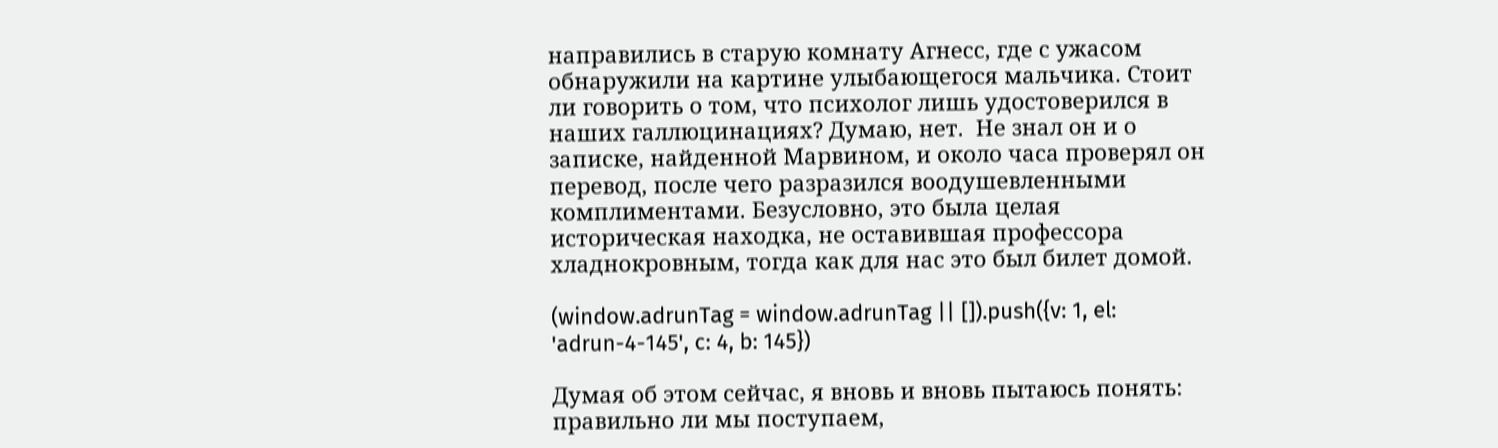направились в старую комнату Агнесс, где с ужасом обнаружили на картине улыбающегося мальчика. Стоит ли говорить о том, что психолог лишь удостоверился в наших галлюцинациях? Думаю, нет.  Не знал он и о записке, найденной Марвином, и около часа проверял он перевод, после чего разразился воодушевленными комплиментами. Безусловно, это была целая историческая находка, не оставившая профессора хладнокровным, тогда как для нас это был билет домой.

(window.adrunTag = window.adrunTag || []).push({v: 1, el: 'adrun-4-145', c: 4, b: 145})

Думая об этом сейчас, я вновь и вновь пытаюсь понять: правильно ли мы поступаем,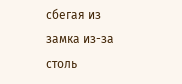сбегая из замка из-за столь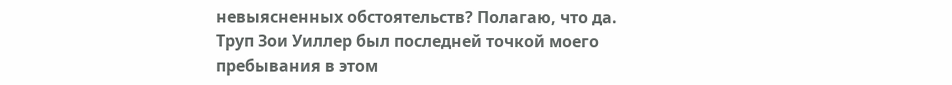невыясненных обстоятельств? Полагаю, что да. Труп Зои Уиллер был последней точкой моего пребывания в этом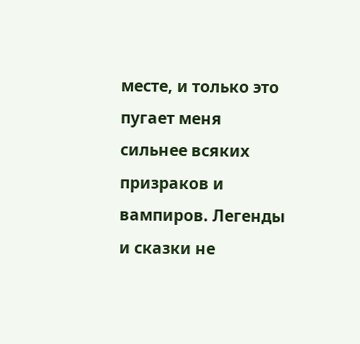месте, и только это пугает меня сильнее всяких призраков и вампиров. Легенды и сказки не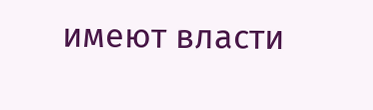имеют власти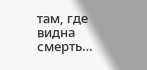там, где видна смерть…